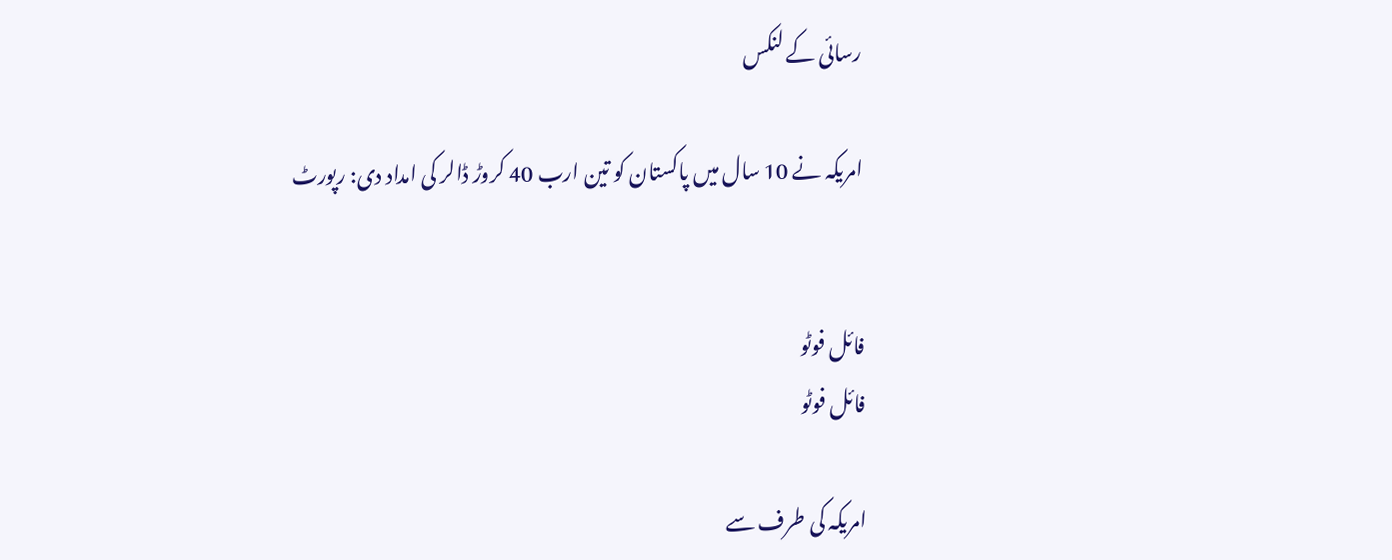رسائی کے لنکس

امریکہ نے 10 سال میں پاکستان کو تین ارب 40 کروڑ ڈالر کی امداد دی: رپورٹ


فائل فوٹو
فائل فوٹو

امریکہ کی طرف سے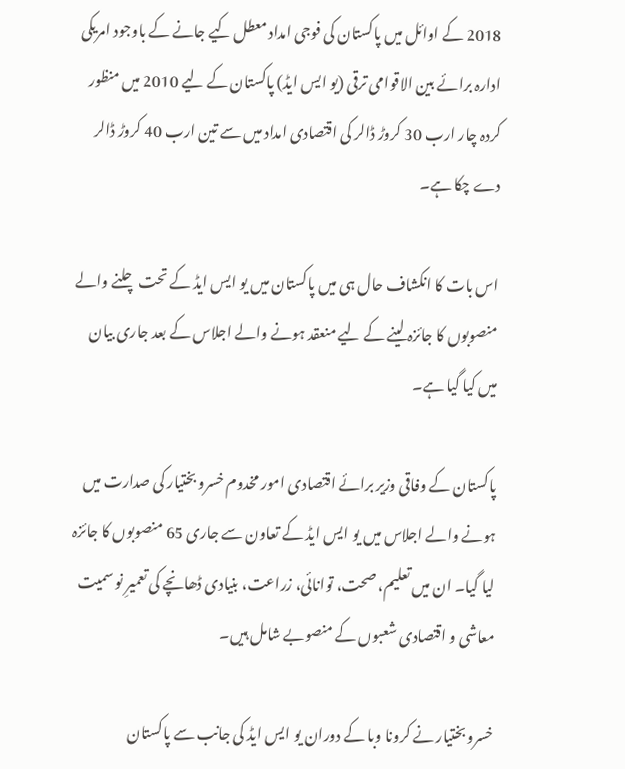2018 کے اوائل میں پاکستان کی فوجی امداد معطل کیے جانے کے باوجود امریکی ادارہ برائے بین الاقوامی ترقی (یو ایس ایڈ) پاکستان کے لیے 2010 میں منظور کردہ چار ارب 30 کروڑ ڈالر کی اقتصادی امداد میں سے تین ارب 40 کروڑ ڈالر دے چکا ہے۔

اس بات کا انکشاف حال ہی میں پاکستان میں یو ایس ایڈ کے تحت چلنے والے منصوبوں کا جائزہ لینے کے لیے منعقد ہونے والے اجلاس کے بعد جاری بیان میں کیا گیا ہے۔

پاکستان کے وفاقی وزیر برائے اقتصادی امور مخدوم خسرو بختیار کی صدارت میں ہونے والے اجلاس میں یو ایس ایڈ کے تعاون سے جاری 65 منصوبوں کا جائزہ لیا گیا۔ ان میں تعلیم، صحت، توانائی، زراعت، بنیادی ڈھانچے کی تعمیرِ نو سمیت معاشی و اقتصادی شعبوں کے منصوبے شامل ہیں۔

خسرو بختیار نے کرونا وبا کے دوران یو ایس ایڈ کی جانب سے پاکستان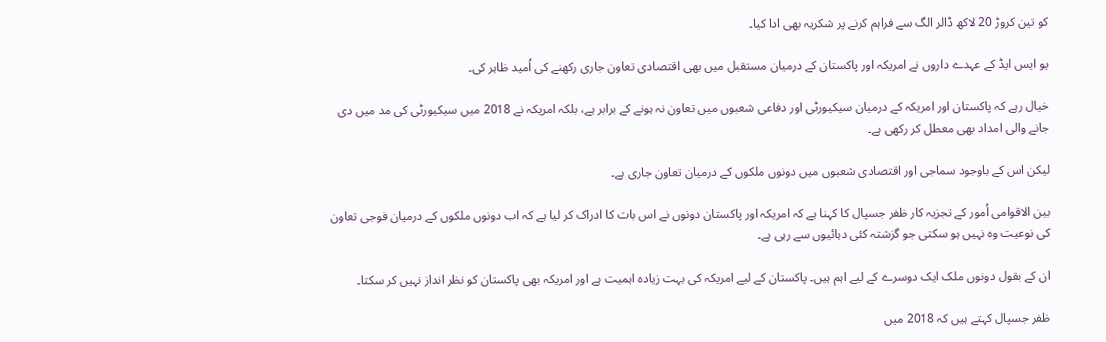کو تین کروڑ 20 لاکھ ڈالر الگ سے فراہم کرنے پر شکریہ بھی ادا کیا۔

یو ایس ایڈ کے عہدے داروں نے امریکہ اور پاکستان کے درمیان مستقبل میں بھی اقتصادی تعاون جاری رکھنے کی اُمید ظاہر کی۔

خیال رہے کہ پاکستان اور امریکہ کے درمیان سیکیورٹی اور دفاعی شعبوں میں تعاون نہ ہونے کے برابر ہے، بلکہ امریکہ نے 2018 میں سیکیورٹی کی مد میں دی جانے والی امداد بھی معطل کر رکھی ہے۔

لیکن اس کے باوجود سماجی اور اقتصادی شعبوں میں دونوں ملکوں کے درمیان تعاون جاری ہے۔

بین الاقوامی اُمور کے تجزیہ کار ظفر جسپال کا کہنا ہے کہ امریکہ اور پاکستان دونوں نے اس بات کا ادراک کر لیا ہے کہ اب دونوں ملکوں کے درمیان فوجی تعاون کی نوعیت وہ نہیں ہو سکتی جو گزشتہ کئی دہائیوں سے رہی ہے۔

ان کے بقول دونوں ملک ایک دوسرے کے لیے اہم ہیں۔ پاکستان کے لیے امریکہ کی بہت زیادہ اہمیت ہے اور امریکہ بھی پاکستان کو نظر انداز نہیں کر سکتا۔

ظفر جسپال کہتے ہیں کہ 2018 میں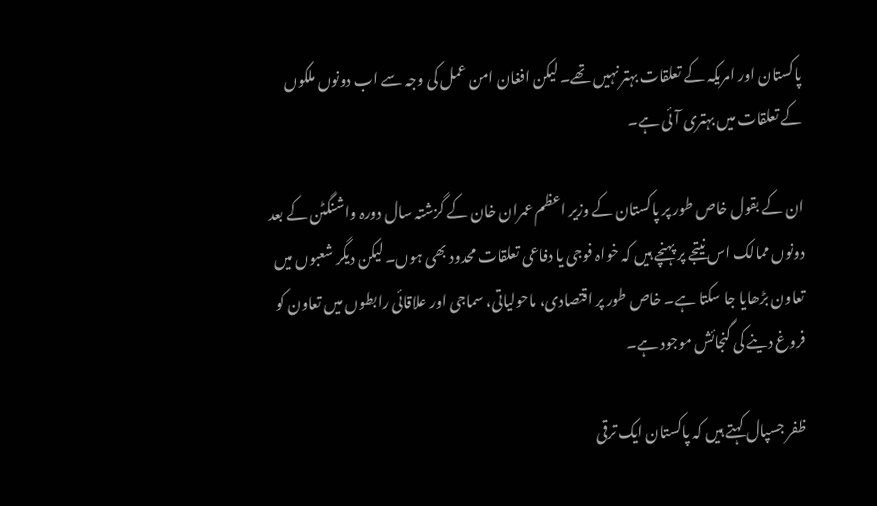پاکستان اور امریکہ کے تعلقات بہتر نہیں تھے۔ لیکن افغان امن عمل کی وجہ سے اب دونوں ملکوں کے تعلقات میں بہتری آئی ہے۔

ان کے بقول خاص طور پر پاکستان کے وزیر اعظم عمران خان کے گزشتہ سال دورہ واشنگٹن کے بعد دونوں ممالک اس نیتجے پر پہنچے ہیں کہ خواہ فوجی یا دفاعی تعلقات محدود بھی ہوں۔ لیکن دیگر شعبوں میں تعاون بڑھایا جا سکتا ہے۔ خاص طور پر اقتصادی، ماحولیاتی، سماجی اور علاقائی رابطوں میں تعاون کو فروغ دینے کی گنجائش موجود ہے۔

ظفر جسپال کہتے ہیں کہ پاکستان ایک ترقی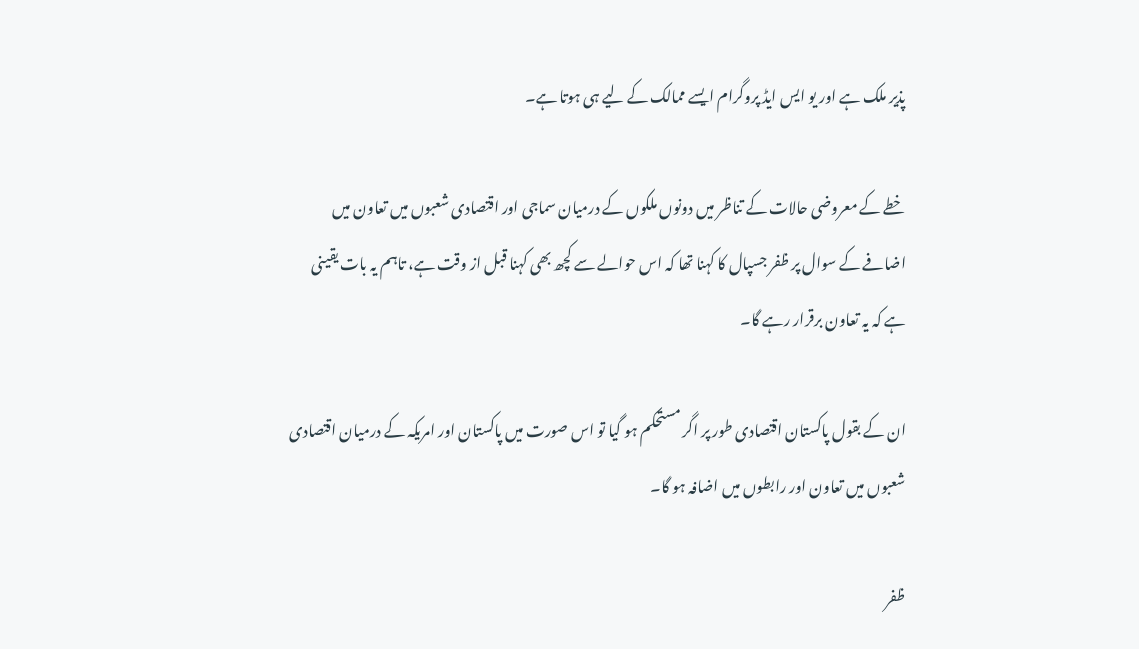پذیر ملک ہے اور یو ایس ایڈ پروگرام ایسے ممالک کے لیے ہی ہوتا ہے۔

خطے کے معروضی حالات کے تناظر میں دونوں ملکوں کے درمیان سماجی اور اقتصادی شعبوں میں تعاون میں اضافے کے سوال پر ظفر جسپال کا کہنا تھا کہ اس حوالے سے کچھ بھی کہنا قبل از وقت ہے، تاہم یہ بات یقینی ہے کہ یہ تعاون برقرار رہے گا۔

ان کے بقول پاکستان اقتصادی طور پر اگر مستحکم ہو گیا تو اس صورت میں پاکستان اور امریکہ کے درمیان اقتصادی شعبوں میں تعاون اور رابطوں میں اضافہ ہو گا۔

ظفر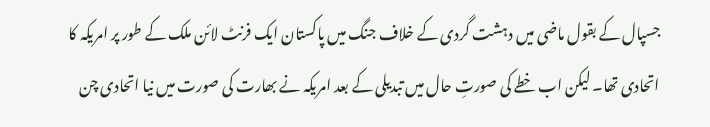جسپال کے بقول ماضی میں دہشت گردی کے خلاف جنگ میں پاکستان ایک فرنٹ لائن ملک کے طور پر امریکہ کا اتحادی تھا۔ لیکن اب خطے کی صورتِ حال میں تبدیلی کے بعد امریکہ نے بھارت کی صورت میں نیا اتحادی چن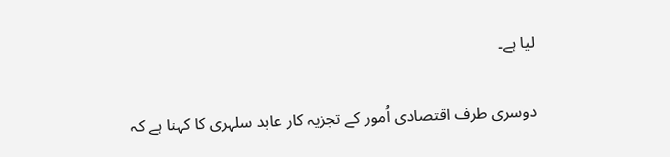لیا ہے۔

دوسری طرف اقتصادی اُمور کے تجزیہ کار عابد سلہری کا کہنا ہے کہ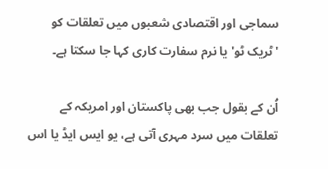سماجی اور اقتصادی شعبوں میں تعلقات کو 'ٹریک ٹو' یا نرم سفارت کاری کہا جا سکتا ہے۔

اُن کے بقول جب بھی پاکستان اور امریکہ کے تعلقات میں سرد مہری آتی ہے، یو ایس ایڈ یا اس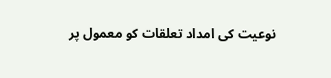نوعیت کی امداد تعلقات کو معمول پر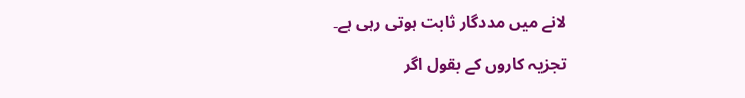لانے میں مددگار ثابت ہوتی رہی ہے۔

تجزیہ کاروں کے بقول اگر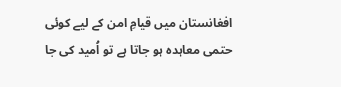افغانستان میں قیامِ امن کے لیے کوئی حتمی معاہدہ ہو جاتا ہے تو اُمید کی جا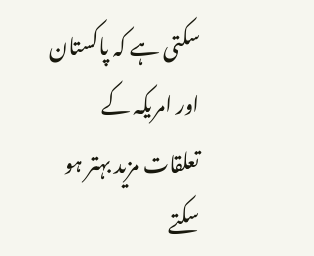سکتی ہے کہ پاکستان اور امریکہ کے تعلقات مزید بہتر ہو سکتے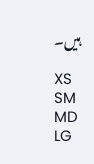ہیں۔

XS
SM
MD
LG